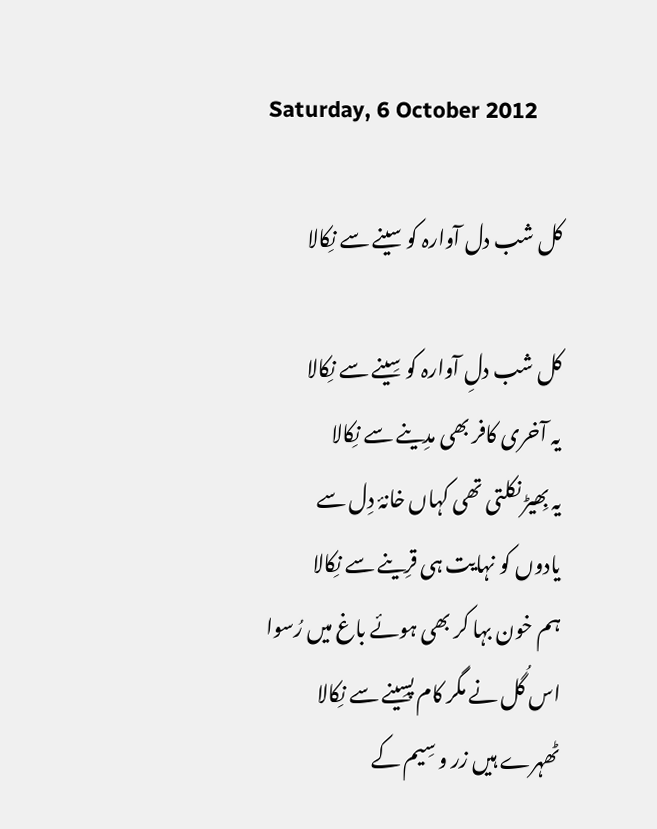Saturday, 6 October 2012

کل شب دل آوارہ کو سینے سے نِکالا

کل شب دلِ آوارہ کو سِینے سے نِکالا
یہ آخری کافر بھی مدِینے سے نِکالا
یہ بِھیڑ نکلتی تھی کہاں خانۂ دِل سے
یادوں کو نہایت ہی قرِینے سے نِکالا
ہم خون بہا کر بھی ہوئے باغ میں رُسوا
اس گُل نے مگر کام پسِینے سے نِکالا
ٹھہرے ہیں زر و سِیم کے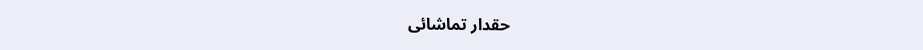حقدار تماشائی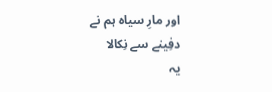اور مارِ سیاہ ہم نے دفِینے سے نِکالا
یہ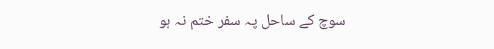سوچ کے ساحل پہ سفر ختم نہ ہو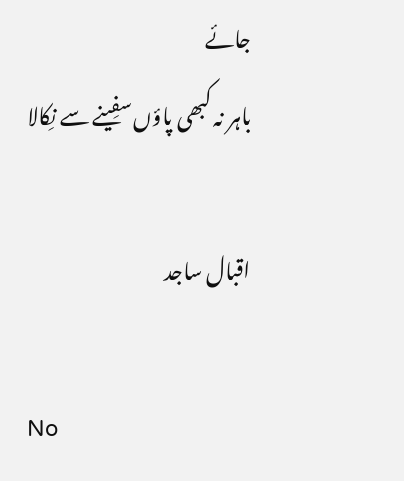جائے
باہر نہ کبھی پاؤں سفِینے سے نِکالا

اقبال ساجد

No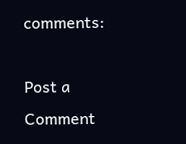comments:

Post a Comment